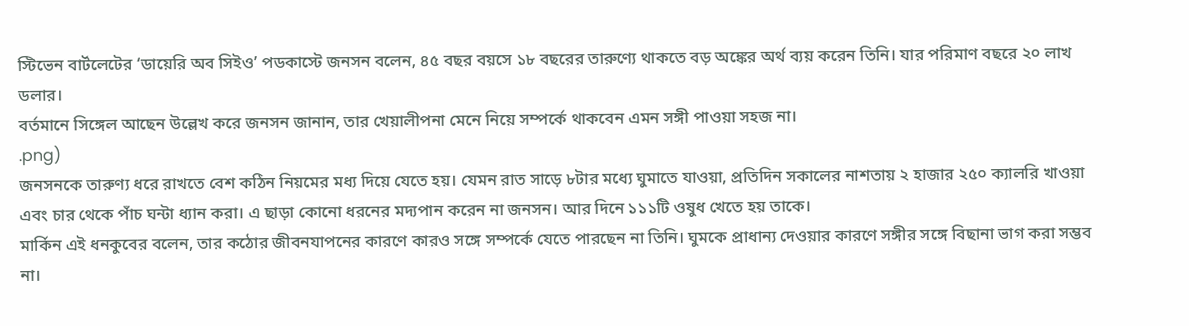স্টিভেন বার্টলেটের ‘ডায়েরি অব সিইও’ পডকাস্টে জনসন বলেন, ৪৫ বছর বয়সে ১৮ বছরের তারুণ্যে থাকতে বড় অঙ্কের অর্থ ব্যয় করেন তিনি। যার পরিমাণ বছরে ২০ লাখ ডলার।
বর্তমানে সিঙ্গেল আছেন উল্লেখ করে জনসন জানান, তার খেয়ালীপনা মেনে নিয়ে সম্পর্কে থাকবেন এমন সঙ্গী পাওয়া সহজ না।
.png)
জনসনকে তারুণ্য ধরে রাখতে বেশ কঠিন নিয়মের মধ্য দিয়ে যেতে হয়। যেমন রাত সাড়ে ৮টার মধ্যে ঘুমাতে যাওয়া, প্রতিদিন সকালের নাশতায় ২ হাজার ২৫০ ক্যালরি খাওয়া এবং চার থেকে পাঁচ ঘন্টা ধ্যান করা। এ ছাড়া কোনো ধরনের মদ্যপান করেন না জনসন। আর দিনে ১১১টি ওষুধ খেতে হয় তাকে।
মার্কিন এই ধনকুবের বলেন, তার কঠোর জীবনযাপনের কারণে কারও সঙ্গে সম্পর্কে যেতে পারছেন না তিনি। ঘুমকে প্রাধান্য দেওয়ার কারণে সঙ্গীর সঙ্গে বিছানা ভাগ করা সম্ভব না।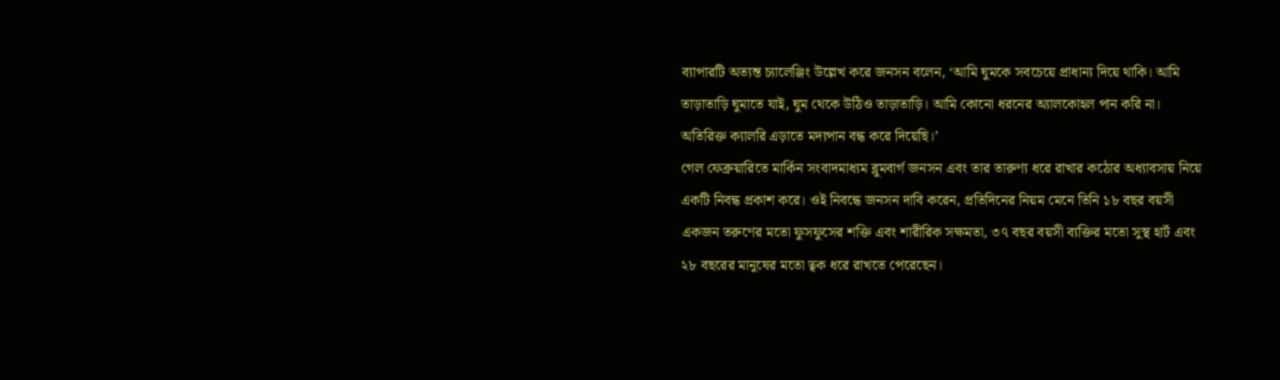ব্যাপারটি অত্যন্ত চ্যালেঞ্জিং উল্লেখ করে জনসন বলেন, ‘আমি ঘুমকে সবচেয়ে প্রাধান্য দিয়ে থাকি। আমি তাড়াতাড়ি ঘুমাতে যাই, ঘুম থেকে উঠিও তাড়াতাড়ি। আমি কোনো ধরনের অ্যালকোহল পান করি না। অতিরিক্ত ক্যালরি এড়াতে মদ্যপান বন্ধ করে দিয়েছি।’
গেল ফেব্রুয়ারিতে মার্কিন সংবাদমাধ্যম ব্লুমবার্গ জনসন এবং তার তারুণ্য ধরে রাখার কঠোর অধ্যাবসায় নিয়ে একটি নিবন্ধ প্রকাশ করে। ওই নিবন্ধে জনসন দাবি করেন, প্রতিদিনের নিয়ম মেনে তিনি ১৮ বছর বয়সী একজন তরুণের মতো ফুসফুসের শক্তি এবং শারীরিক সক্ষমতা, ৩৭ বছর বয়সী ব্যক্তির মতো সুস্থ হার্ট এবং ২৮ বছরের মানুষের মতো ত্বক ধরে রাখতে পেরেছেন।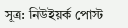সূত্র: নিউইয়র্ক পোস্ট